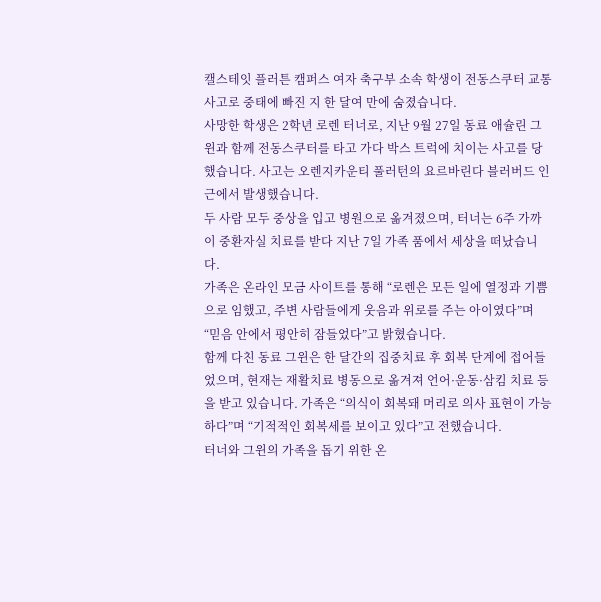캘스테잇 플러튼 캠퍼스 여자 축구부 소속 학생이 전동스쿠터 교통사고로 중태에 빠진 지 한 달여 만에 숨졌습니다.
사망한 학생은 2학년 로렌 터너로, 지난 9월 27일 동료 애슐린 그윈과 함께 전동스쿠터를 타고 가다 박스 트럭에 치이는 사고를 당했습니다. 사고는 오렌지카운티 풀러턴의 요르바린다 블러버드 인근에서 발생했습니다.
두 사람 모두 중상을 입고 병원으로 옮겨졌으며, 터너는 6주 가까이 중환자실 치료를 받다 지난 7일 가족 품에서 세상을 떠났습니다.
가족은 온라인 모금 사이트를 통해 “로렌은 모든 일에 열정과 기쁨으로 임했고, 주변 사람들에게 웃음과 위로를 주는 아이였다”며 “믿음 안에서 평안히 잠들었다”고 밝혔습니다.
함께 다친 동료 그윈은 한 달간의 집중치료 후 회복 단계에 접어들었으며, 현재는 재활치료 병동으로 옮겨져 언어·운동·삼킴 치료 등을 받고 있습니다. 가족은 “의식이 회복돼 머리로 의사 표현이 가능하다”며 “기적적인 회복세를 보이고 있다”고 전했습니다.
터너와 그윈의 가족을 돕기 위한 온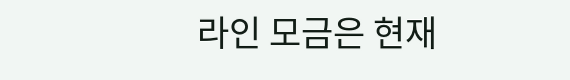라인 모금은 현재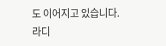도 이어지고 있습니다.
라디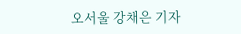오서울 강채은 기자